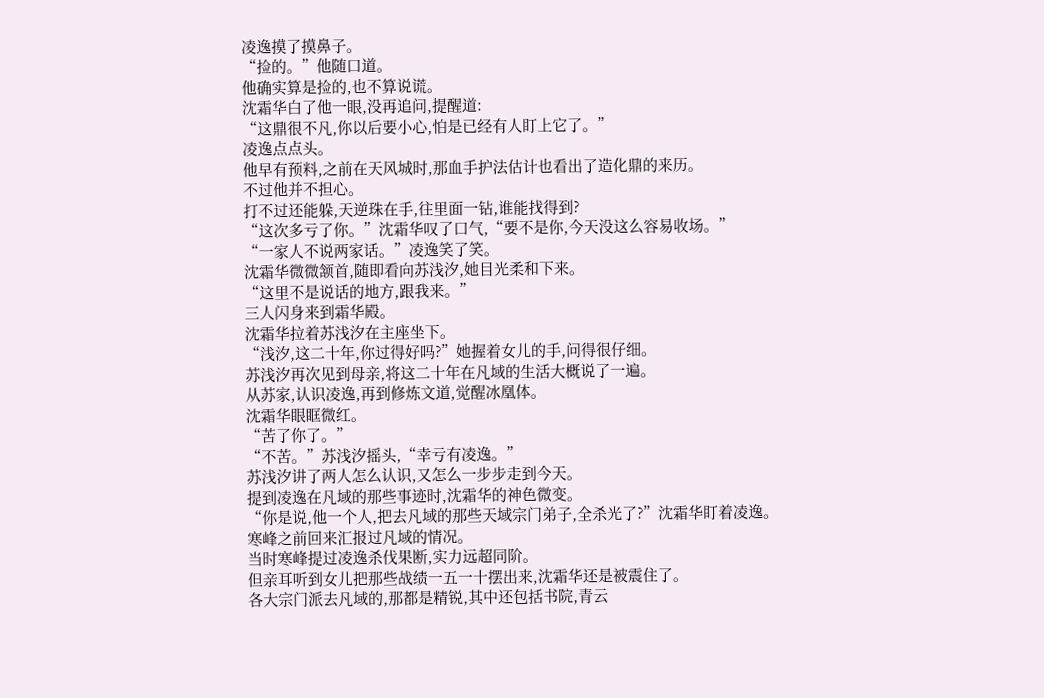凌逸摸了摸鼻子。
“捡的。”他随口道。
他确实算是捡的,也不算说谎。
沈霜华白了他一眼,没再追问,提醒道:
“这鼎很不凡,你以后要小心,怕是已经有人盯上它了。”
凌逸点点头。
他早有预料,之前在天风城时,那血手护法估计也看出了造化鼎的来历。
不过他并不担心。
打不过还能躲,天逆珠在手,往里面一钻,谁能找得到?
“这次多亏了你。”沈霜华叹了口气,“要不是你,今天没这么容易收场。”
“一家人不说两家话。”凌逸笑了笑。
沈霜华微微颔首,随即看向苏浅汐,她目光柔和下来。
“这里不是说话的地方,跟我来。”
三人闪身来到霜华殿。
沈霜华拉着苏浅汐在主座坐下。
“浅汐,这二十年,你过得好吗?”她握着女儿的手,问得很仔细。
苏浅汐再次见到母亲,将这二十年在凡域的生活大概说了一遍。
从苏家,认识凌逸,再到修炼文道,觉醒冰凰体。
沈霜华眼眶微红。
“苦了你了。”
“不苦。”苏浅汐摇头,“幸亏有凌逸。”
苏浅汐讲了两人怎么认识,又怎么一步步走到今天。
提到凌逸在凡域的那些事迹时,沈霜华的神色微变。
“你是说,他一个人,把去凡域的那些天域宗门弟子,全杀光了?”沈霜华盯着凌逸。
寒峰之前回来汇报过凡域的情况。
当时寒峰提过凌逸杀伐果断,实力远超同阶。
但亲耳听到女儿把那些战绩一五一十摆出来,沈霜华还是被震住了。
各大宗门派去凡域的,那都是精锐,其中还包括书院,青云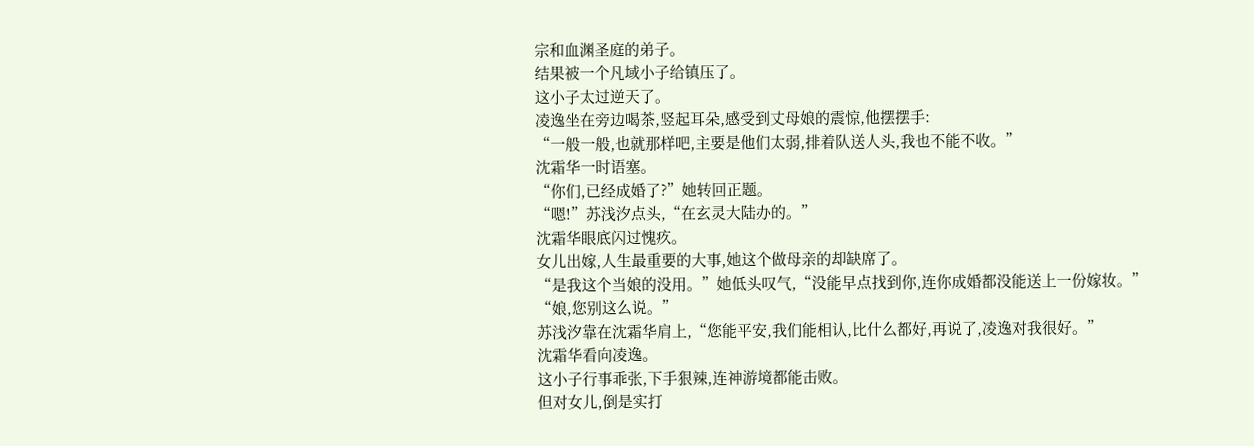宗和血渊圣庭的弟子。
结果被一个凡域小子给镇压了。
这小子太过逆天了。
凌逸坐在旁边喝茶,竖起耳朵,感受到丈母娘的震惊,他摆摆手:
“一般一般,也就那样吧,主要是他们太弱,排着队送人头,我也不能不收。”
沈霜华一时语塞。
“你们,已经成婚了?”她转回正题。
“嗯!”苏浅汐点头,“在玄灵大陆办的。”
沈霜华眼底闪过愧疚。
女儿出嫁,人生最重要的大事,她这个做母亲的却缺席了。
“是我这个当娘的没用。”她低头叹气,“没能早点找到你,连你成婚都没能送上一份嫁妆。”
“娘,您别这么说。”
苏浅汐靠在沈霜华肩上,“您能平安,我们能相认,比什么都好,再说了,凌逸对我很好。”
沈霜华看向凌逸。
这小子行事乖张,下手狠辣,连神游境都能击败。
但对女儿,倒是实打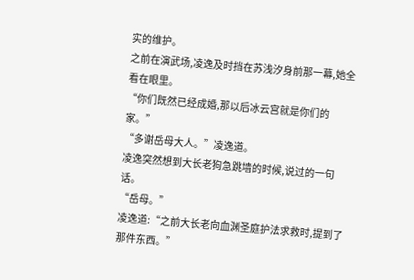实的维护。
之前在演武场,凌逸及时挡在苏浅汐身前那一幕,她全看在眼里。
“你们既然已经成婚,那以后冰云宫就是你们的家。”
“多谢岳母大人。”凌逸道。
凌逸突然想到大长老狗急跳墙的时候,说过的一句话。
“岳母。”
凌逸道:“之前大长老向血渊圣庭护法求救时,提到了那件东西。”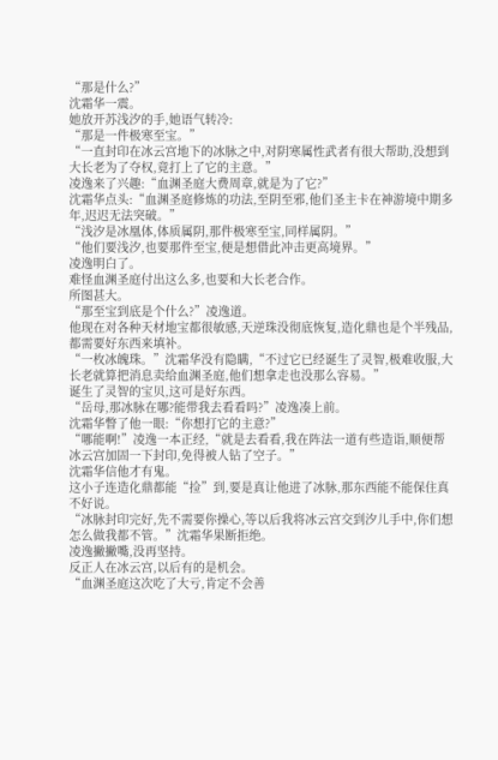“那是什么?”
沈霜华一震。
她放开苏浅汐的手,她语气转冷:
“那是一件极寒至宝。”
“一直封印在冰云宫地下的冰脉之中,对阴寒属性武者有很大帮助,没想到大长老为了夺权,竟打上了它的主意。”
凌逸来了兴趣:“血渊圣庭大费周章,就是为了它?”
沈霜华点头:“血渊圣庭修炼的功法,至阴至邪,他们圣主卡在神游境中期多年,迟迟无法突破。”
“浅汐是冰凰体,体质属阴,那件极寒至宝,同样属阴。”
“他们要浅汐,也要那件至宝,便是想借此冲击更高境界。”
凌逸明白了。
难怪血渊圣庭付出这么多,也要和大长老合作。
所图甚大。
“那至宝到底是个什么?”凌逸道。
他现在对各种天材地宝都很敏感,天逆珠没彻底恢复,造化鼎也是个半残品,都需要好东西来填补。
“一枚冰魄珠。”沈霜华没有隐瞒,“不过它已经诞生了灵智,极难收服,大长老就算把消息卖给血渊圣庭,他们想拿走也没那么容易。”
诞生了灵智的宝贝,这可是好东西。
“岳母,那冰脉在哪?能带我去看看吗?”凌逸凑上前。
沈霜华瞥了他一眼:“你想打它的主意?”
“哪能啊!”凌逸一本正经,“就是去看看,我在阵法一道有些造诣,顺便帮冰云宫加固一下封印,免得被人钻了空子。”
沈霜华信他才有鬼。
这小子连造化鼎都能“捡”到,要是真让他进了冰脉,那东西能不能保住真不好说。
“冰脉封印完好,先不需要你操心,等以后我将冰云宫交到汐儿手中,你们想怎么做我都不管。”沈霜华果断拒绝。
凌逸撇撇嘴,没再坚持。
反正人在冰云宫,以后有的是机会。
“血渊圣庭这次吃了大亏,肯定不会善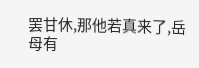罢甘休,那他若真来了,岳母有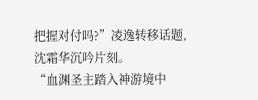把握对付吗?”凌逸转移话题,
沈霜华沉吟片刻。
“血渊圣主踏入神游境中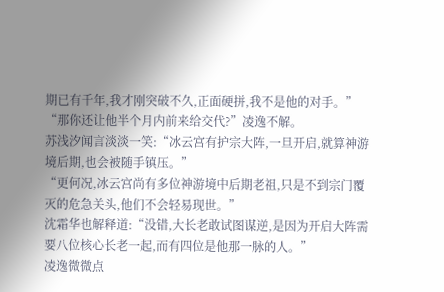期已有千年,我才刚突破不久,正面硬拼,我不是他的对手。”
“那你还让他半个月内前来给交代?”凌逸不解。
苏浅汐闻言淡淡一笑:“冰云宫有护宗大阵,一旦开启,就算神游境后期,也会被随手镇压。”
“更何况,冰云宫尚有多位神游境中后期老祖,只是不到宗门覆灭的危急关头,他们不会轻易现世。”
沈霜华也解释道:“没错,大长老敢试图谋逆,是因为开启大阵需要八位核心长老一起,而有四位是他那一脉的人。”
凌逸微微点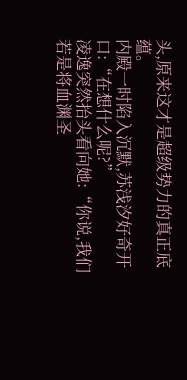头,原来这才是超级势力的真正底蕴。
内殿一时陷入沉默,苏浅汐好奇开口:“在想什么呢?”
凌逸突然抬头看向她:“你说,我们若是将血渊圣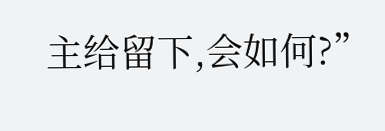主给留下,会如何?”